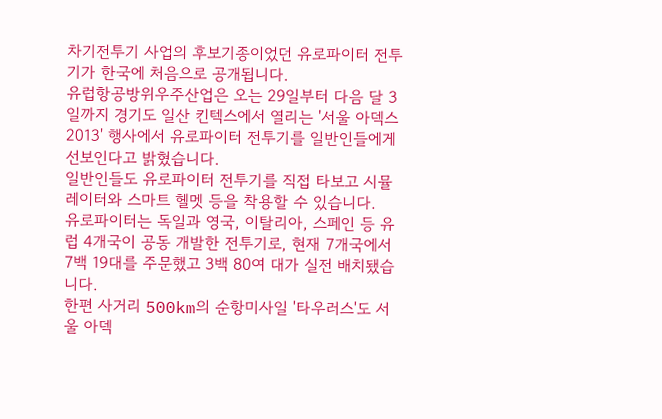차기전투기 사업의 후보기종이었던 유로파이터 전투기가 한국에 처음으로 공개됩니다.
유럽항공방위우주산업은 오는 29일부터 다음 달 3일까지 경기도 일산 킨텍스에서 열리는 '서울 아덱스 2013' 행사에서 유로파이터 전투기를 일반인들에게 선보인다고 밝혔습니다.
일반인들도 유로파이터 전투기를 직접 타보고 시뮬레이터와 스마트 헬멧 등을 착용할 수 있습니다.
유로파이터는 독일과 영국, 이탈리아, 스페인 등 유럽 4개국이 공동 개발한 전투기로, 현재 7개국에서 7백 19대를 주문했고 3백 80여 대가 실전 배치됐습니다.
한편 사거리 500km의 순항미사일 '타우러스'도 서울 아덱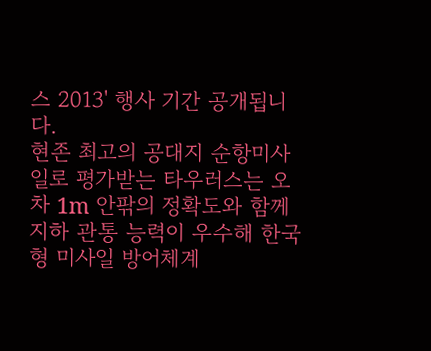스 2013' 행사 기간 공개됩니다.
현존 최고의 공대지 순항미사일로 평가받는 타우러스는 오차 1m 안팎의 정확도와 함께 지하 관통 능력이 우수해 한국형 미사일 방어체계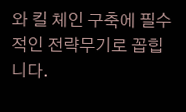와 킬 체인 구축에 필수적인 전략무기로 꼽힙니다.